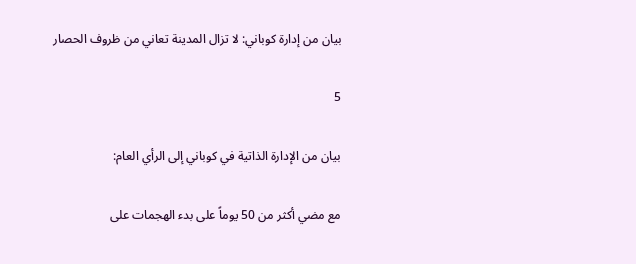بيان من إدارة كوباني: لا تزال المدينة تعاني من ظروف الحصار

5

بيان من الإدارة الذاتية في كوباني إلى الرأي العام:

مع مضي أكثر من 50 يوماً على بدء الهجمات على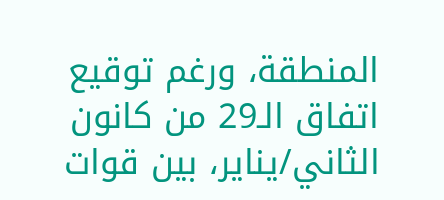المنطقة، ورغم توقيع اتفاق الـ29 من كانون الثاني/يناير، بين قوات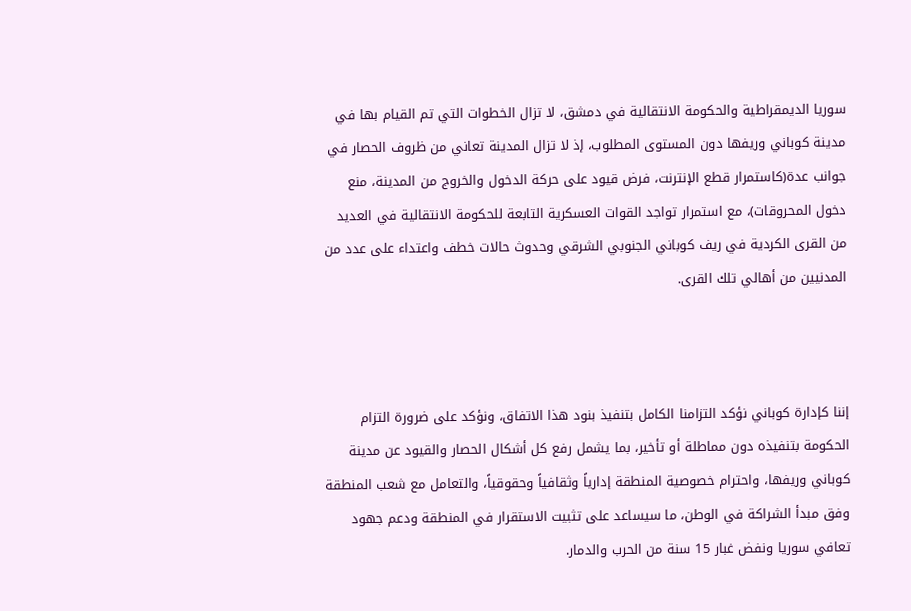سوريا الديمقراطية والحكومة الانتقالية في دمشق، لا تزال الخطوات التي تم القيام بها في مدينة كوباني وريفها دون المستوى المطلوب، إذ لا تزال المدينة تعاني من ظروف الحصار في جوانب عدة(كاستمرار قطع الإنترنت، فرض قيود على حركة الدخول والخروج من المدينة، منع دخول المحروقات)، مع استمرار تواجد القوات العسكرية التابعة للحكومة الانتقالية في العديد من القرى الكردية في ريف كوباني الجنوبي الشرقي وحدوث حالات خطف واعتداء على عدد من المدنيين من أهالي تلك القرى.



إننا كإدارة كوباني نؤكد التزامنا الكامل بتنفيذ بنود هذا الاتفاق، ونؤكد على ضرورة التزام الحكومة بتنفيذه دون مماطلة أو تأخير، بما يشمل رفع كل أشكال الحصار والقيود عن مدينة كوباني وريفها، واحترام خصوصية المنطقة إدارياً وثقافياً وحقوقياً، والتعامل مع شعب المنطقة وفق مبدأ الشراكة في الوطن، ما سيساعد على تثبيت الاستقرار في المنطقة ودعم جهود تعافي سوريا ونفض غبار 15 سنة من الحرب والدمار.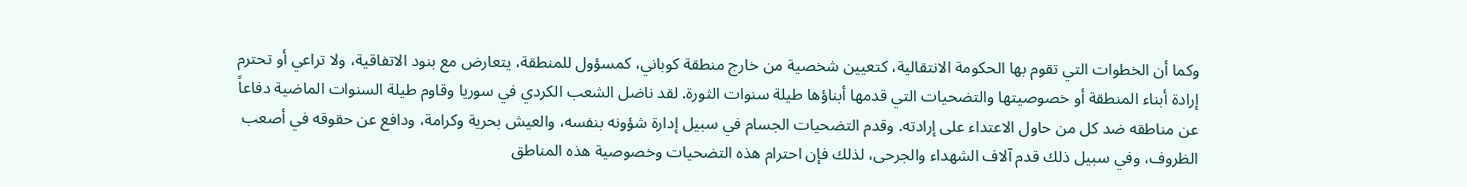وكما أن الخطوات التي تقوم بها الحكومة الانتقالية، كتعيين شخصية من خارج منطقة كوباني، كمسؤول للمنطقة، يتعارض مع بنود الاتفاقية، ولا تراعي أو تحترم إرادة أبناء المنطقة أو خصوصيتها والتضحيات التي قدمها أبناؤها طيلة سنوات الثورة. لقد ناضل الشعب الكردي في سوريا وقاوم طيلة السنوات الماضية دفاعاً عن مناطقه ضد كل من حاول الاعتداء على إرادته. وقدم التضحيات الجسام في سبيل إدارة شؤونه بنفسه، والعيش بحرية وكرامة، ودافع عن حقوقه في أصعب الظروف، وفي سبيل ذلك قدم آلاف الشهداء والجرحى، لذلك فإن احترام هذه التضحيات وخصوصية هذه المناطق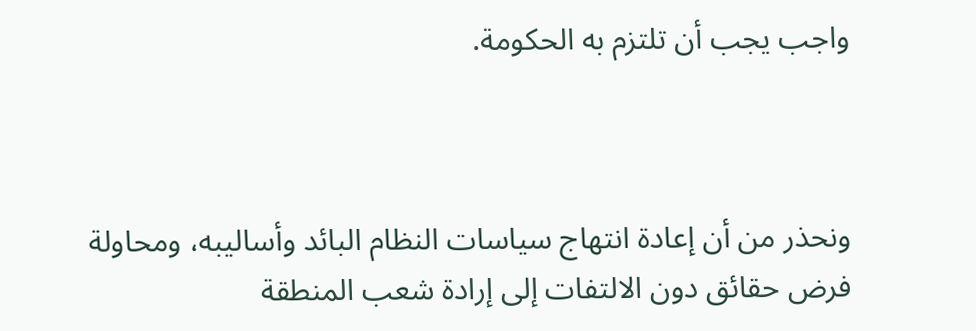واجب يجب أن تلتزم به الحكومة.



ونحذر من أن إعادة انتهاج سياسات النظام البائد وأساليبه، ومحاولة فرض حقائق دون الالتفات إلى إرادة شعب المنطقة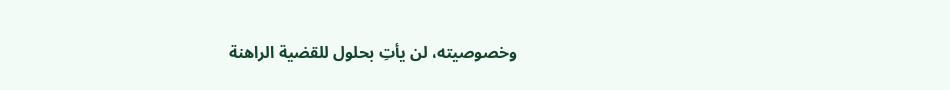وخصوصيته، لن يأتِ بحلول للقضية الراهنة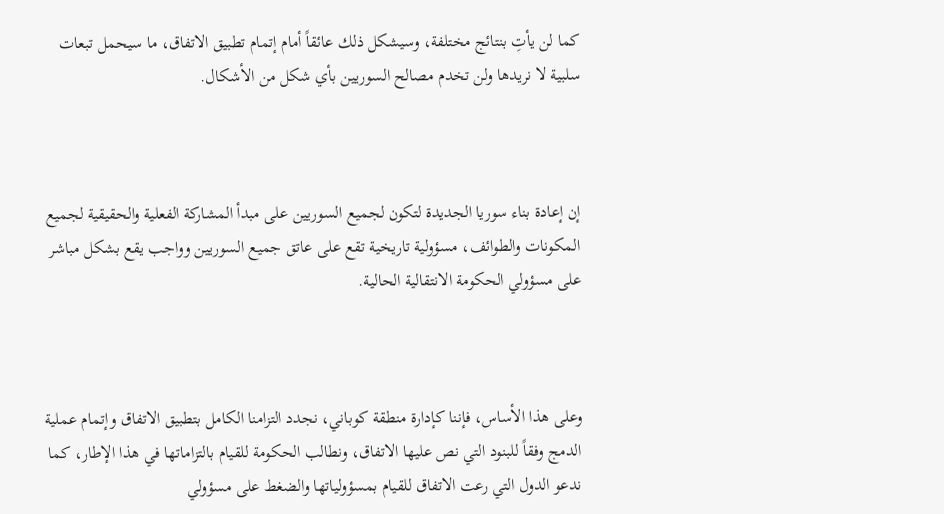كما لن يأتِ بنتائج مختلفة، وسيشكل ذلك عائقاً أمام إتمام تطبيق الاتفاق، ما سيحمل تبعات سلبية لا نريدها ولن تخدم مصالح السوريين بأي شكل من الأشكال.



إن إعادة بناء سوريا الجديدة لتكون لجميع السوريين على مبدأ المشاركة الفعلية والحقيقية لجميع المكونات والطوائف، مسؤولية تاريخية تقع على عاتق جميع السوريين وواجب يقع بشكل مباشر على مسؤولي الحكومة الانتقالية الحالية.



وعلى هذا الأساس، فإننا كإدارة منطقة كوباني، نجدد التزامنا الكامل بتطبيق الاتفاق وإتمام عملية الدمج وفقاً للبنود التي نص عليها الاتفاق، ونطالب الحكومة للقيام بالتزاماتها في هذا الإطار، كما ندعو الدول التي رعت الاتفاق للقيام بمسؤولياتها والضغط على مسؤولي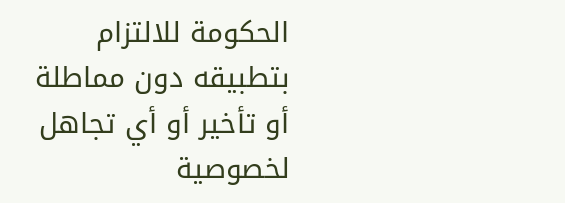الحكومة للالتزام بتطبيقه دون مماطلة أو تأخير أو أي تجاهل لخصوصية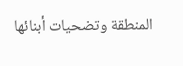المنطقة وتضحيات أبنائها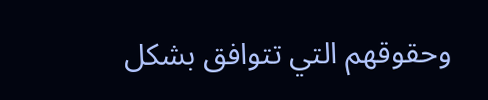وحقوقهم التي تتوافق بشكل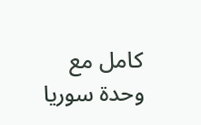كامل مع وحدة سوريا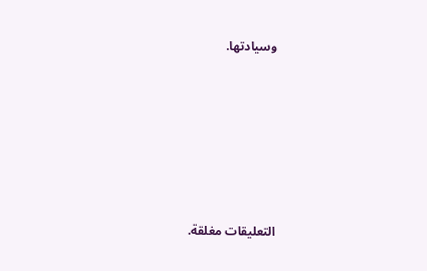وسيادتها.







التعليقات مغلقة.